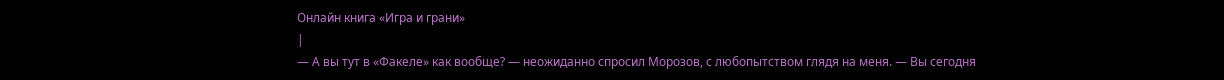Онлайн книга «Игра и грани»
|
— А вы тут в «Факеле» как вообще? — неожиданно спросил Морозов, с любопытством глядя на меня. — Вы сегодня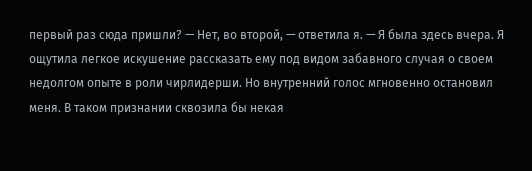первый раз сюда пришли? — Нет, во второй, — ответила я. — Я была здесь вчера. Я ощутила легкое искушение рассказать ему под видом забавного случая о своем недолгом опыте в роли чирлидерши. Но внутренний голос мгновенно остановил меня. В таком признании сквозила бы некая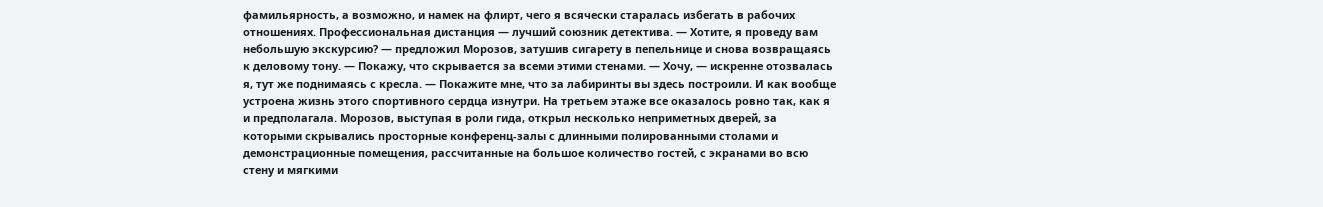фамильярность, а возможно, и намек на флирт, чего я всячески старалась избегать в рабочих отношениях. Профессиональная дистанция — лучший союзник детектива. — Хотите, я проведу вам небольшую экскурсию? — предложил Морозов, затушив сигарету в пепельнице и снова возвращаясь к деловому тону. — Покажу, что скрывается за всеми этими стенами. — Хочу, — искренне отозвалась я, тут же поднимаясь с кресла. — Покажите мне, что за лабиринты вы здесь построили. И как вообще устроена жизнь этого спортивного сердца изнутри. На третьем этаже все оказалось ровно так, как я и предполагала. Морозов, выступая в роли гида, открыл несколько неприметных дверей, за которыми скрывались просторные конференц-залы с длинными полированными столами и демонстрационные помещения, рассчитанные на большое количество гостей, с экранами во всю стену и мягкими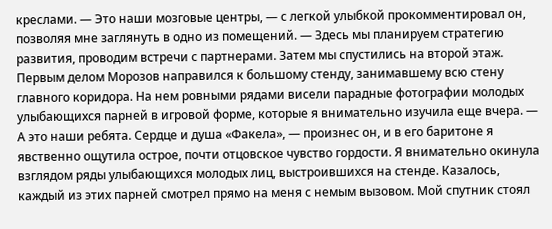креслами. — Это наши мозговые центры, — с легкой улыбкой прокомментировал он, позволяя мне заглянуть в одно из помещений. — Здесь мы планируем стратегию развития, проводим встречи с партнерами. Затем мы спустились на второй этаж. Первым делом Морозов направился к большому стенду, занимавшему всю стену главного коридора. На нем ровными рядами висели парадные фотографии молодых улыбающихся парней в игровой форме, которые я внимательно изучила еще вчера. — А это наши ребята. Сердце и душа «Факела», — произнес он, и в его баритоне я явственно ощутила острое, почти отцовское чувство гордости. Я внимательно окинула взглядом ряды улыбающихся молодых лиц, выстроившихся на стенде. Казалось, каждый из этих парней смотрел прямо на меня с немым вызовом. Мой спутник стоял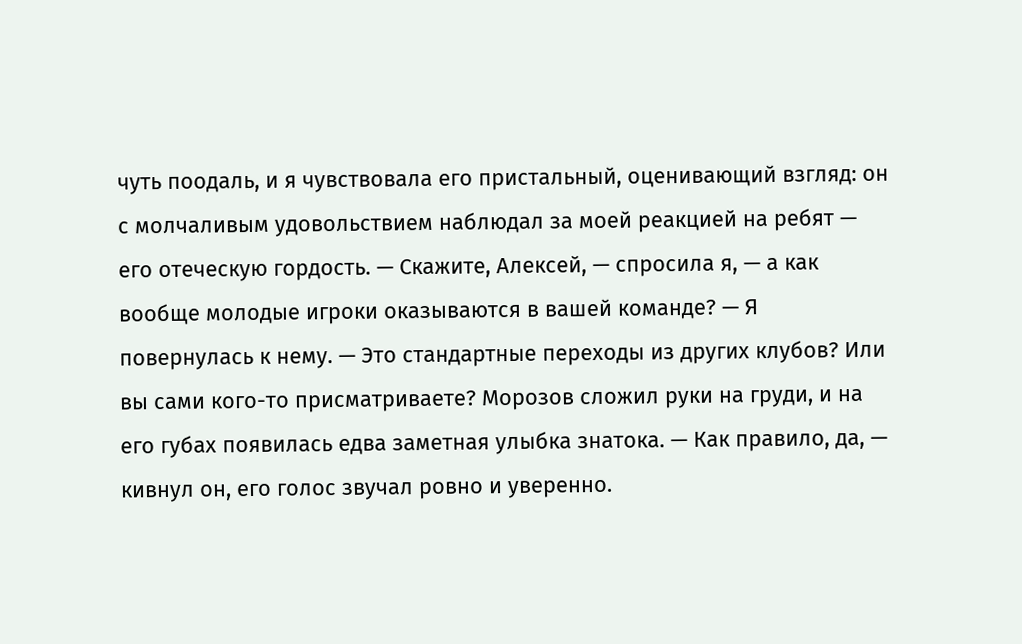чуть поодаль, и я чувствовала его пристальный, оценивающий взгляд: он с молчаливым удовольствием наблюдал за моей реакцией на ребят — его отеческую гордость. — Скажите, Алексей, — спросила я, — а как вообще молодые игроки оказываются в вашей команде? — Я повернулась к нему. — Это стандартные переходы из других клубов? Или вы сами кого-то присматриваете? Морозов сложил руки на груди, и на его губах появилась едва заметная улыбка знатока. — Как правило, да, — кивнул он, его голос звучал ровно и уверенно.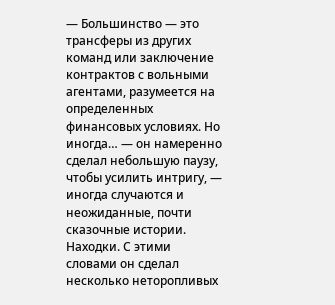— Большинство — это трансферы из других команд или заключение контрактов с вольными агентами, разумеется на определенных финансовых условиях. Но иногда… — он намеренно сделал небольшую паузу, чтобы усилить интригу, — иногда случаются и неожиданные, почти сказочные истории. Находки. С этими словами он сделал несколько неторопливых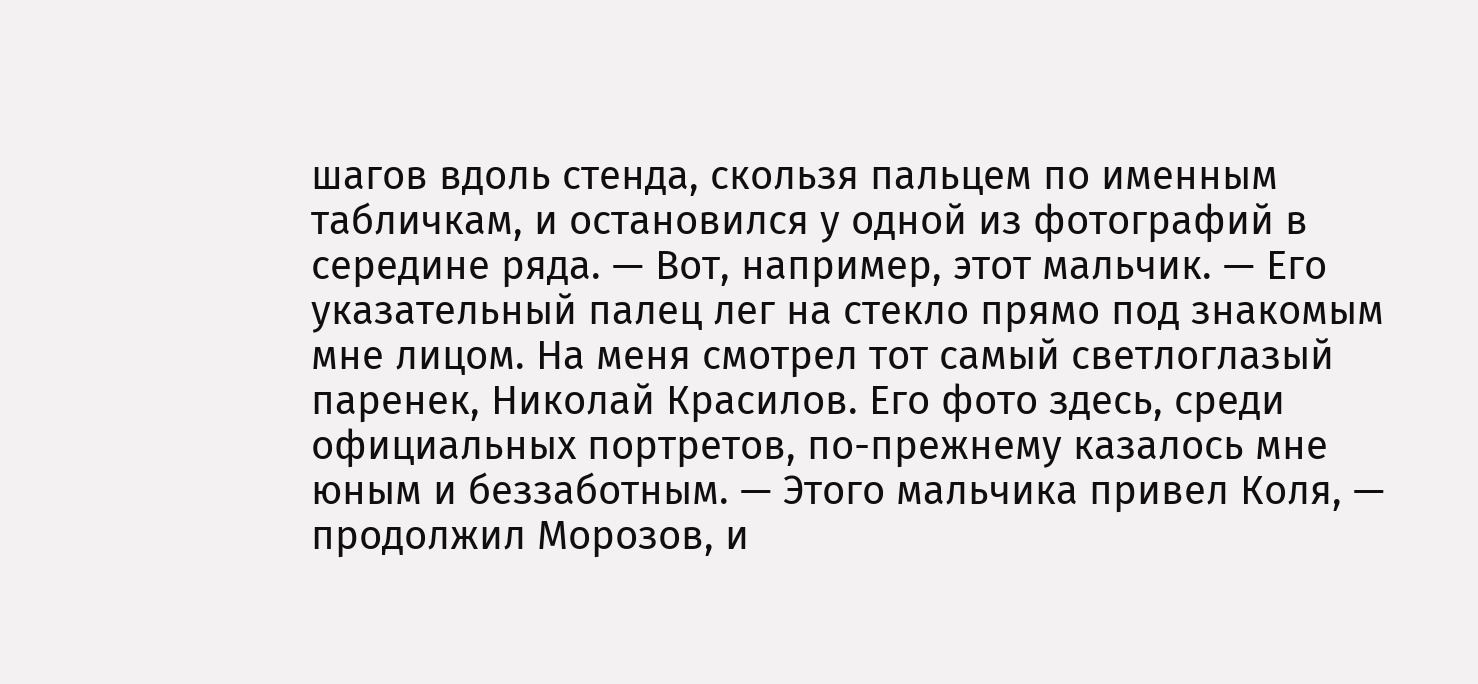шагов вдоль стенда, скользя пальцем по именным табличкам, и остановился у одной из фотографий в середине ряда. — Вот, например, этот мальчик. — Его указательный палец лег на стекло прямо под знакомым мне лицом. На меня смотрел тот самый светлоглазый паренек, Николай Красилов. Его фото здесь, среди официальных портретов, по-прежнему казалось мне юным и беззаботным. — Этого мальчика привел Коля, — продолжил Морозов, и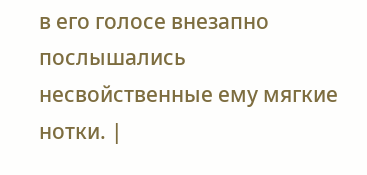в его голосе внезапно послышались несвойственные ему мягкие нотки. |